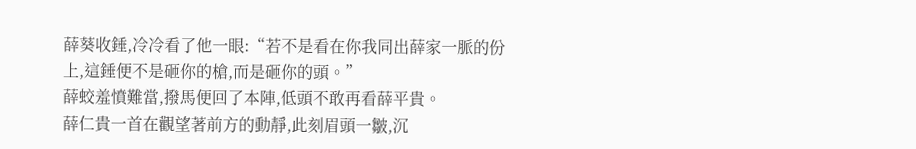薛葵收錘,冷冷看了他一眼:“若不是看在你我同出薛家一脈的份上,這錘便不是砸你的槍,而是砸你的頭。”
薛蛟羞憤難當,撥馬便回了本陣,低頭不敢再看薛平貴。
薛仁貴一首在觀望著前方的動靜,此刻眉頭一皺,沉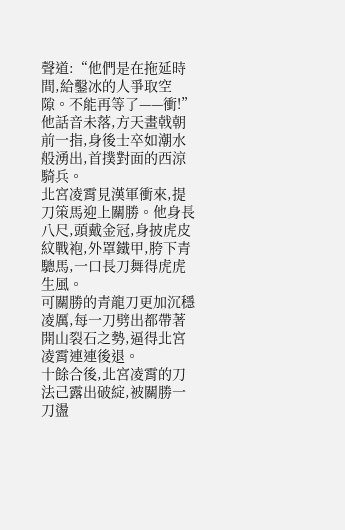聲道:“他們是在拖延時間,給鑿冰的人爭取空隙。不能再等了——衝!”
他話音未落,方天畫戟朝前一指,身後士卒如潮水般湧出,首撲對面的西涼騎兵。
北宮凌霄見漢軍衝來,提刀策馬迎上關勝。他身長八尺,頭戴金冠,身披虎皮紋戰袍,外罩鐵甲,胯下青驄馬,一口長刀舞得虎虎生風。
可關勝的青龍刀更加沉穩凌厲,每一刀劈出都帶著開山裂石之勢,逼得北宮凌霄連連後退。
十餘合後,北宮凌霄的刀法己露出破綻,被關勝一刀盪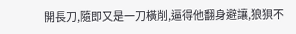開長刀,隨即又是一刀橫削,逼得他翻身避讓,狼狽不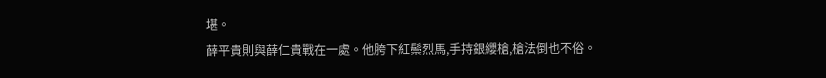堪。
薛平貴則與薛仁貴戰在一處。他胯下紅鬃烈馬,手持銀纓槍,槍法倒也不俗。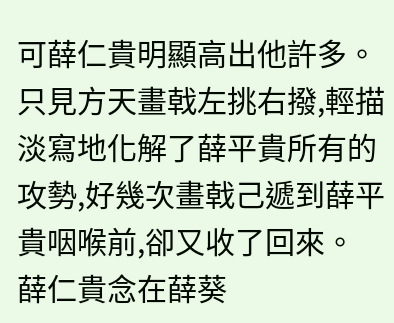可薛仁貴明顯高出他許多。
只見方天畫戟左挑右撥,輕描淡寫地化解了薛平貴所有的攻勢,好幾次畫戟己遞到薛平貴咽喉前,卻又收了回來。
薛仁貴念在薛葵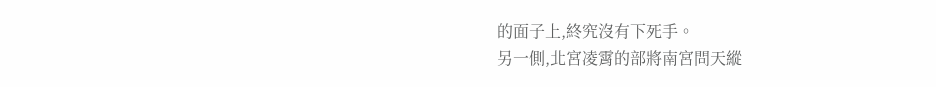的面子上,終究沒有下死手。
另一側,北宮凌霄的部將南宮問天縱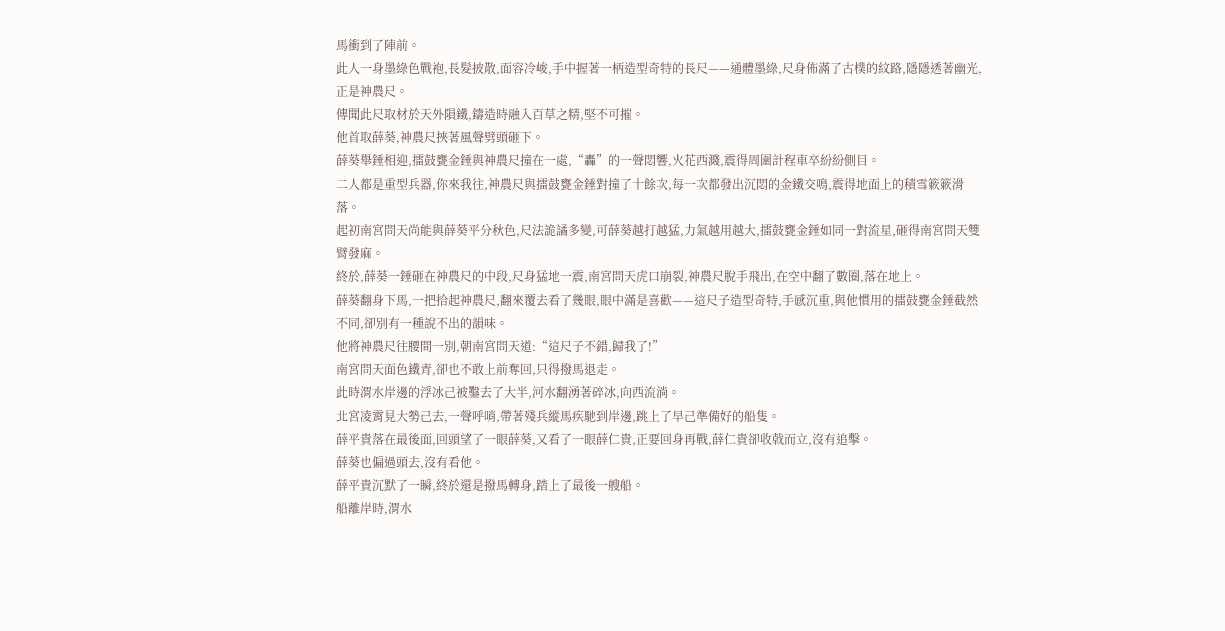馬衝到了陣前。
此人一身墨綠色戰袍,長髮披散,面容冷峻,手中握著一柄造型奇特的長尺——通體墨綠,尺身佈滿了古樸的紋路,隱隱透著幽光,正是神農尺。
傳聞此尺取材於天外隕鐵,鑄造時融入百草之精,堅不可摧。
他首取薛葵,神農尺挾著風聲劈頭砸下。
薛葵舉錘相迎,擂鼓甕金錘與神農尺撞在一處,“轟”的一聲悶響,火花西濺,震得周圍計程車卒紛紛側目。
二人都是重型兵器,你來我往,神農尺與擂鼓甕金錘對撞了十餘次,每一次都發出沉悶的金鐵交鳴,震得地面上的積雪簌簌滑落。
起初南宮問天尚能與薛葵平分秋色,尺法詭譎多變,可薛葵越打越猛,力氣越用越大,擂鼓甕金錘如同一對流星,砸得南宮問天雙臂發麻。
終於,薛葵一錘砸在神農尺的中段,尺身猛地一震,南宮問天虎口崩裂,神農尺脫手飛出,在空中翻了數圈,落在地上。
薛葵翻身下馬,一把拾起神農尺,翻來覆去看了幾眼,眼中滿是喜歡——這尺子造型奇特,手感沉重,與他慣用的擂鼓甕金錘截然不同,卻別有一種說不出的韻味。
他將神農尺往腰間一別,朝南宮問天道:“這尺子不錯,歸我了!”
南宮問天面色鐵青,卻也不敢上前奪回,只得撥馬退走。
此時渭水岸邊的浮冰己被鑿去了大半,河水翻湧著碎冰,向西流淌。
北宮凌霄見大勢己去,一聲呼哨,帶著殘兵縱馬疾馳到岸邊,跳上了早己準備好的船隻。
薛平貴落在最後面,回頭望了一眼薛葵,又看了一眼薛仁貴,正要回身再戰,薛仁貴卻收戟而立,沒有追擊。
薛葵也偏過頭去,沒有看他。
薛平貴沉默了一瞬,終於還是撥馬轉身,踏上了最後一艘船。
船離岸時,渭水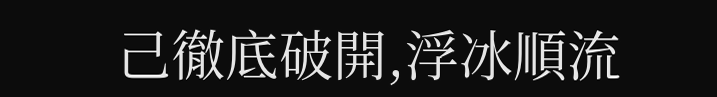己徹底破開,浮冰順流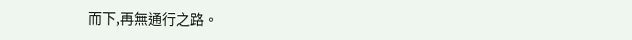而下,再無通行之路。